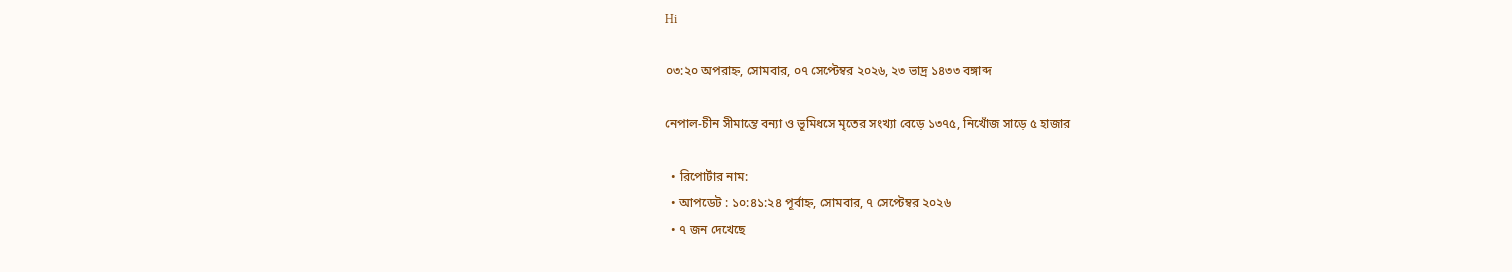Hi

০৩:২০ অপরাহ্ন, সোমবার, ০৭ সেপ্টেম্বর ২০২৬, ২৩ ভাদ্র ১৪৩৩ বঙ্গাব্দ

নেপাল-চীন সীমান্তে বন্যা ও ভূমিধসে মৃতের সংখ্যা বেড়ে ১৩৭৫, নিখোঁজ সাড়ে ৫ হাজার

  • রিপোর্টার নাম:
  • আপডেট : ১০:৪১:২৪ পূর্বাহ্ন, সোমবার, ৭ সেপ্টেম্বর ২০২৬
  • ৭ জন দেখেছে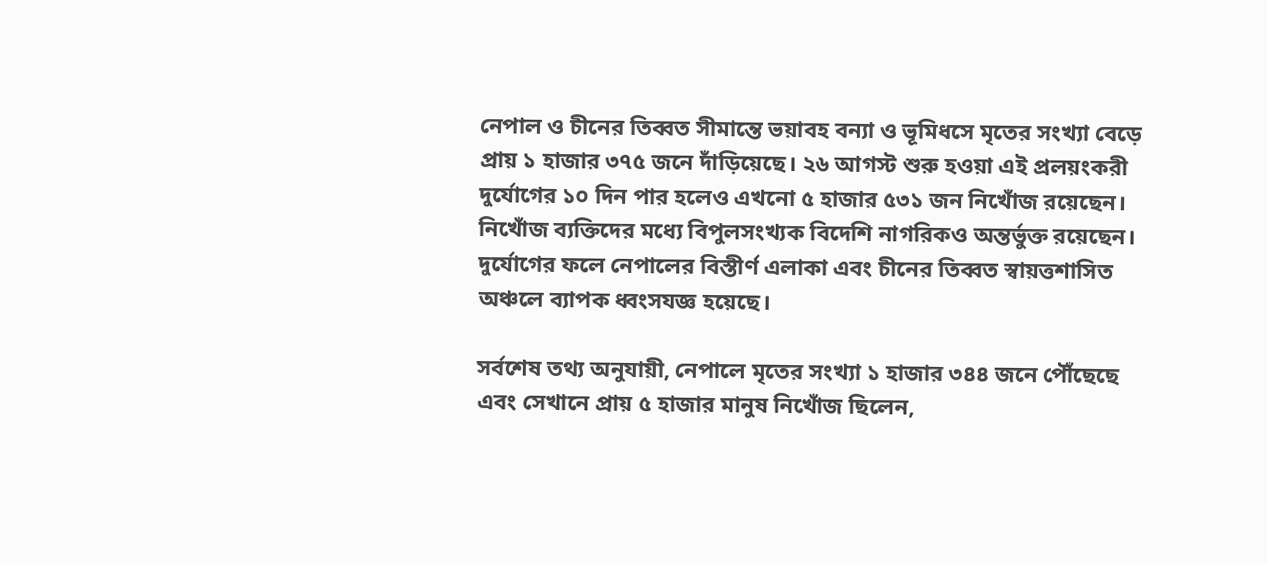নেপাল ও চীনের তিব্বত সীমান্তে ভয়াবহ বন্যা ও ভূমিধসে মৃতের সংখ্যা বেড়ে প্রায় ১ হাজার ৩৭৫ জনে দাঁড়িয়েছে। ২৬ আগস্ট শুরু হওয়া এই প্রলয়ংকরী দুর্যোগের ১০ দিন পার হলেও এখনো ৫ হাজার ৫৩১ জন নিখোঁজ রয়েছেন। নিখোঁজ ব্যক্তিদের মধ্যে বিপুলসংখ্যক বিদেশি নাগরিকও অন্তর্ভুক্ত রয়েছেন। দুর্যোগের ফলে নেপালের বিস্তীর্ণ এলাকা এবং চীনের তিব্বত স্বায়ত্তশাসিত অঞ্চলে ব্যাপক ধ্বংসযজ্ঞ হয়েছে।

সর্বশেষ তথ্য অনুযায়ী, নেপালে মৃতের সংখ্যা ১ হাজার ৩৪৪ জনে পৌঁছেছে এবং সেখানে প্রায় ৫ হাজার মানুষ নিখোঁজ ছিলেন,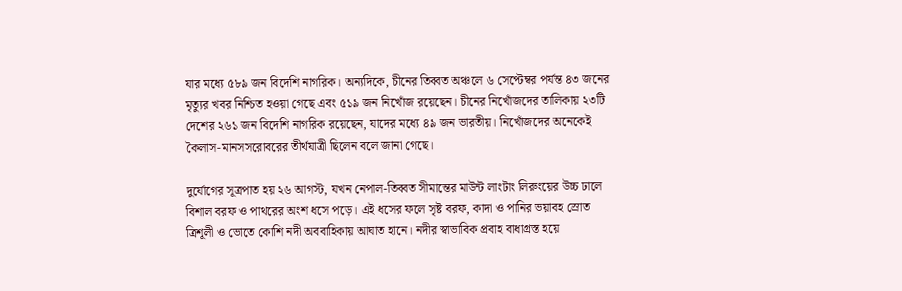যার মধ্যে ৫৮৯ জন বিদেশি নাগরিক। অন্যদিকে, চীনের তিব্বত অঞ্চলে ৬ সেপ্টেম্বর পর্যন্ত ৪৩ জনের মৃত্যুর খবর নিশ্চিত হওয়া গেছে এবং ৫১৯ জন নিখোঁজ রয়েছেন। চীনের নিখোঁজদের তালিকায় ২৩টি দেশের ২৬১ জন বিদেশি নাগরিক রয়েছেন, যাদের মধ্যে ৪৯ জন ভারতীয়। নিখোঁজদের অনেকেই কৈলাস-মানসসরোবরের তীর্থযাত্রী ছিলেন বলে জানা গেছে।

দুর্যোগের সূত্রপাত হয় ২৬ আগস্ট, যখন নেপাল-তিব্বত সীমান্তের মাউন্ট লাংটাং লিরুংয়ের উচ্চ ঢালে বিশাল বরফ ও পাথরের অংশ ধসে পড়ে। এই ধসের ফলে সৃষ্ট বরফ, কাদা ও পানির ভয়াবহ স্রোত ত্রিশূলী ও ভোতে কোশি নদী অববাহিকায় আঘাত হানে। নদীর স্বাভাবিক প্রবাহ বাধাগ্রস্ত হয়ে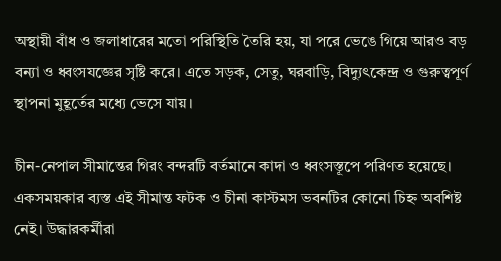অস্থায়ী বাঁধ ও জলাধারের মতো পরিস্থিতি তৈরি হয়, যা পরে ভেঙে গিয়ে আরও বড় বন্যা ও ধ্বংসযজ্ঞের সৃষ্টি করে। এতে সড়ক, সেতু, ঘরবাড়ি, বিদ্যুৎকেন্দ্র ও গুরুত্বপূর্ণ স্থাপনা মুহূর্তের মধ্যে ভেসে যায়।

চীন-নেপাল সীমান্তের গিরং বন্দরটি বর্তমানে কাদা ও ধ্বংসস্তূপে পরিণত হয়েছে। একসময়কার ব্যস্ত এই সীমান্ত ফটক ও চীনা কাস্টমস ভবনটির কোনো চিহ্ন অবশিষ্ট নেই। উদ্ধারকর্মীরা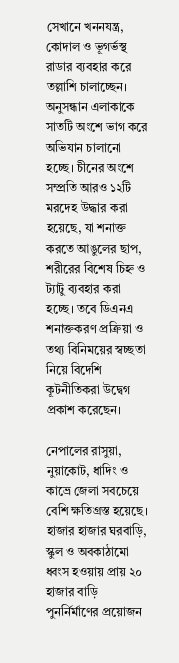সেখানে খননযন্ত্র, কোদাল ও ভূগর্ভস্থ রাডার ব্যবহার করে তল্লাশি চালাচ্ছেন। অনুসন্ধান এলাকাকে সাতটি অংশে ভাগ করে অভিযান চালানো হচ্ছে। চীনের অংশে সম্প্রতি আরও ১২টি মরদেহ উদ্ধার করা হয়েছে, যা শনাক্ত করতে আঙুলের ছাপ, শরীরের বিশেষ চিহ্ন ও ট্যাটু ব্যবহার করা হচ্ছে। তবে ডিএনএ শনাক্তকরণ প্রক্রিয়া ও তথ্য বিনিময়ের স্বচ্ছতা নিয়ে বিদেশি কূটনীতিকরা উদ্বেগ প্রকাশ করেছেন।

নেপালের রাসুয়া, নুয়াকোট, ধাদিং ও কাভ্রে জেলা সবচেয়ে বেশি ক্ষতিগ্রস্ত হয়েছে। হাজার হাজার ঘরবাড়ি, স্কুল ও অবকাঠামো ধ্বংস হওয়ায় প্রায় ২০ হাজার বাড়ি পুনর্নির্মাণের প্রয়োজন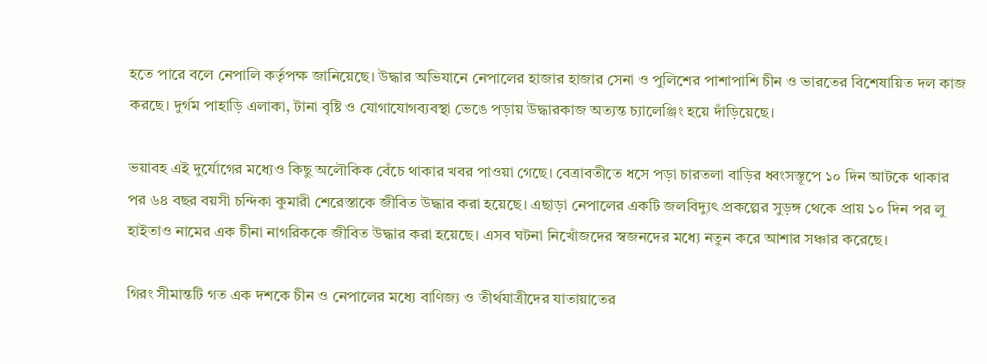হতে পারে বলে নেপালি কর্তৃপক্ষ জানিয়েছে। উদ্ধার অভিযানে নেপালের হাজার হাজার সেনা ও পুলিশের পাশাপাশি চীন ও ভারতের বিশেষায়িত দল কাজ করছে। দুর্গম পাহাড়ি এলাকা, টানা বৃষ্টি ও যোগাযোগব্যবস্থা ভেঙে পড়ায় উদ্ধারকাজ অত্যন্ত চ্যালেঞ্জিং হয়ে দাঁড়িয়েছে।

ভয়াবহ এই দুর্যোগের মধ্যেও কিছু অলৌকিক বেঁচে থাকার খবর পাওয়া গেছে। বেত্রাবতীতে ধসে পড়া চারতলা বাড়ির ধ্বংসস্তূপে ১০ দিন আটকে থাকার পর ৬৪ বছর বয়সী চন্দিকা কুমারী শেরেস্তাকে জীবিত উদ্ধার করা হয়েছে। এছাড়া নেপালের একটি জলবিদ্যুৎ প্রকল্পের সুড়ঙ্গ থেকে প্রায় ১০ দিন পর লু হাইতাও নামের এক চীনা নাগরিককে জীবিত উদ্ধার করা হয়েছে। এসব ঘটনা নিখোঁজদের স্বজনদের মধ্যে নতুন করে আশার সঞ্চার করেছে।

গিরং সীমান্তটি গত এক দশকে চীন ও নেপালের মধ্যে বাণিজ্য ও তীর্থযাত্রীদের যাতায়াতের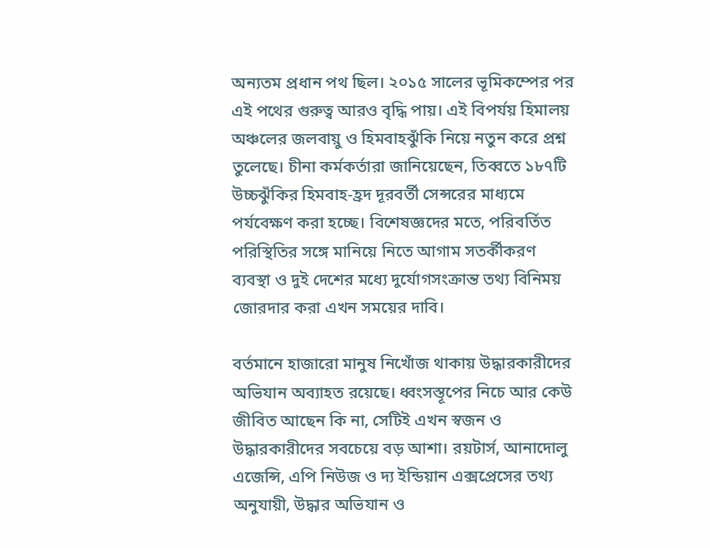অন্যতম প্রধান পথ ছিল। ২০১৫ সালের ভূমিকম্পের পর এই পথের গুরুত্ব আরও বৃদ্ধি পায়। এই বিপর্যয় হিমালয় অঞ্চলের জলবায়ু ও হিমবাহঝুঁকি নিয়ে নতুন করে প্রশ্ন তুলেছে। চীনা কর্মকর্তারা জানিয়েছেন, তিব্বতে ১৮৭টি উচ্চঝুঁকির হিমবাহ-হ্রদ দূরবর্তী সেন্সরের মাধ্যমে পর্যবেক্ষণ করা হচ্ছে। বিশেষজ্ঞদের মতে, পরিবর্তিত পরিস্থিতির সঙ্গে মানিয়ে নিতে আগাম সতর্কীকরণ ব্যবস্থা ও দুই দেশের মধ্যে দুর্যোগসংক্রান্ত তথ্য বিনিময় জোরদার করা এখন সময়ের দাবি।

বর্তমানে হাজারো মানুষ নিখোঁজ থাকায় উদ্ধারকারীদের অভিযান অব্যাহত রয়েছে। ধ্বংসস্তূপের নিচে আর কেউ জীবিত আছেন কি না, সেটিই এখন স্বজন ও উদ্ধারকারীদের সবচেয়ে বড় আশা। রয়টার্স, আনাদোলু এজেন্সি, এপি নিউজ ও দ্য ইন্ডিয়ান এক্সপ্রেসের তথ্য অনুযায়ী, উদ্ধার অভিযান ও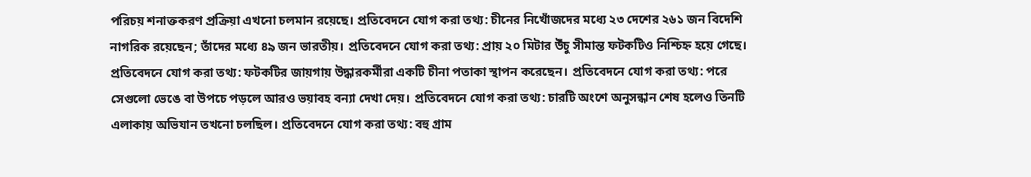পরিচয় শনাক্তকরণ প্রক্রিয়া এখনো চলমান রয়েছে। প্রতিবেদনে যোগ করা তথ্য: চীনের নিখোঁজদের মধ্যে ২৩ দেশের ২৬১ জন বিদেশি নাগরিক রয়েছেন; তাঁদের মধ্যে ৪৯ জন ভারতীয়। প্রতিবেদনে যোগ করা তথ্য: প্রায় ২০ মিটার উঁচু সীমান্ত ফটকটিও নিশ্চিহ্ন হয়ে গেছে। প্রতিবেদনে যোগ করা তথ্য: ফটকটির জায়গায় উদ্ধারকর্মীরা একটি চীনা পতাকা স্থাপন করেছেন। প্রতিবেদনে যোগ করা তথ্য: পরে সেগুলো ভেঙে বা উপচে পড়লে আরও ভয়াবহ বন্যা দেখা দেয়। প্রতিবেদনে যোগ করা তথ্য: চারটি অংশে অনুসন্ধান শেষ হলেও তিনটি এলাকায় অভিযান তখনো চলছিল। প্রতিবেদনে যোগ করা তথ্য: বহু গ্রাম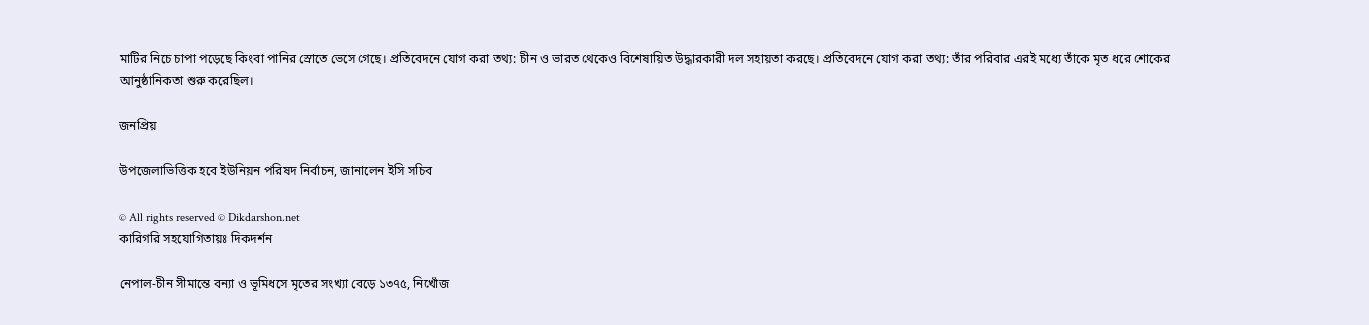মাটির নিচে চাপা পড়েছে কিংবা পানির স্রোতে ভেসে গেছে। প্রতিবেদনে যোগ করা তথ্য: চীন ও ভারত থেকেও বিশেষায়িত উদ্ধারকারী দল সহায়তা করছে। প্রতিবেদনে যোগ করা তথ্য: তাঁর পরিবার এরই মধ্যে তাঁকে মৃত ধরে শোকের আনুষ্ঠানিকতা শুরু করেছিল।

জনপ্রিয়

উপজেলাভিত্তিক হবে ইউনিয়ন পরিষদ নির্বাচন, জানালেন ইসি সচিব

© All rights reserved © Dikdarshon.net
কারিগরি সহযোগিতায়ঃ দিকদর্শন

নেপাল-চীন সীমান্তে বন্যা ও ভূমিধসে মৃতের সংখ্যা বেড়ে ১৩৭৫, নিখোঁজ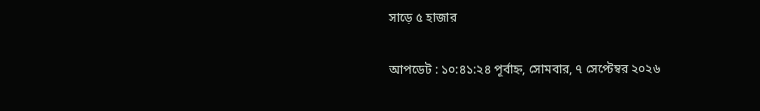সাড়ে ৫ হাজার

আপডেট : ১০:৪১:২৪ পূর্বাহ্ন, সোমবার, ৭ সেপ্টেম্বর ২০২৬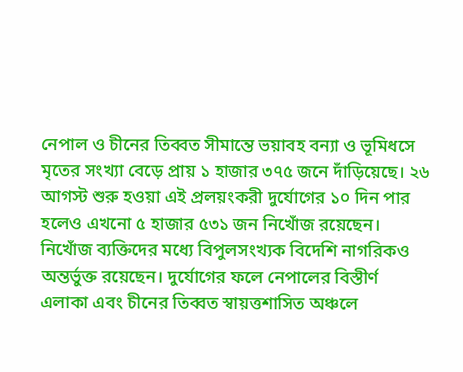নেপাল ও চীনের তিব্বত সীমান্তে ভয়াবহ বন্যা ও ভূমিধসে মৃতের সংখ্যা বেড়ে প্রায় ১ হাজার ৩৭৫ জনে দাঁড়িয়েছে। ২৬ আগস্ট শুরু হওয়া এই প্রলয়ংকরী দুর্যোগের ১০ দিন পার হলেও এখনো ৫ হাজার ৫৩১ জন নিখোঁজ রয়েছেন। নিখোঁজ ব্যক্তিদের মধ্যে বিপুলসংখ্যক বিদেশি নাগরিকও অন্তর্ভুক্ত রয়েছেন। দুর্যোগের ফলে নেপালের বিস্তীর্ণ এলাকা এবং চীনের তিব্বত স্বায়ত্তশাসিত অঞ্চলে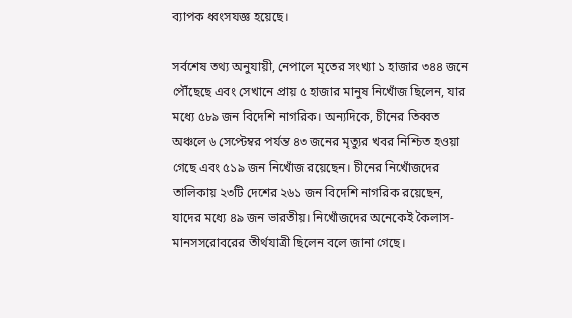ব্যাপক ধ্বংসযজ্ঞ হয়েছে।

সর্বশেষ তথ্য অনুযায়ী, নেপালে মৃতের সংখ্যা ১ হাজার ৩৪৪ জনে পৌঁছেছে এবং সেখানে প্রায় ৫ হাজার মানুষ নিখোঁজ ছিলেন, যার মধ্যে ৫৮৯ জন বিদেশি নাগরিক। অন্যদিকে, চীনের তিব্বত অঞ্চলে ৬ সেপ্টেম্বর পর্যন্ত ৪৩ জনের মৃত্যুর খবর নিশ্চিত হওয়া গেছে এবং ৫১৯ জন নিখোঁজ রয়েছেন। চীনের নিখোঁজদের তালিকায় ২৩টি দেশের ২৬১ জন বিদেশি নাগরিক রয়েছেন, যাদের মধ্যে ৪৯ জন ভারতীয়। নিখোঁজদের অনেকেই কৈলাস-মানসসরোবরের তীর্থযাত্রী ছিলেন বলে জানা গেছে।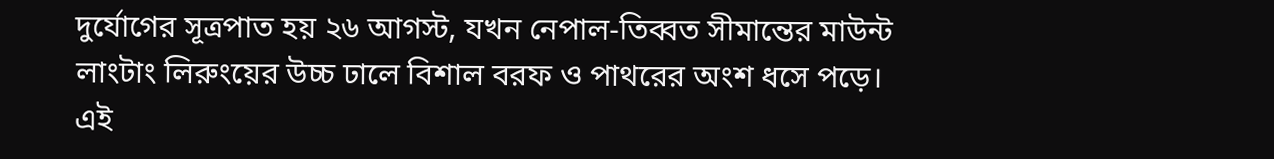দুর্যোগের সূত্রপাত হয় ২৬ আগস্ট, যখন নেপাল-তিব্বত সীমান্তের মাউন্ট লাংটাং লিরুংয়ের উচ্চ ঢালে বিশাল বরফ ও পাথরের অংশ ধসে পড়ে। এই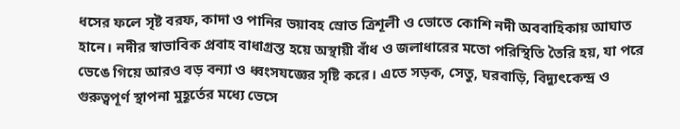ধসের ফলে সৃষ্ট বরফ, কাদা ও পানির ভয়াবহ স্রোত ত্রিশূলী ও ভোতে কোশি নদী অববাহিকায় আঘাত হানে। নদীর স্বাভাবিক প্রবাহ বাধাগ্রস্ত হয়ে অস্থায়ী বাঁধ ও জলাধারের মতো পরিস্থিতি তৈরি হয়, যা পরে ভেঙে গিয়ে আরও বড় বন্যা ও ধ্বংসযজ্ঞের সৃষ্টি করে। এতে সড়ক, সেতু, ঘরবাড়ি, বিদ্যুৎকেন্দ্র ও গুরুত্বপূর্ণ স্থাপনা মুহূর্তের মধ্যে ভেসে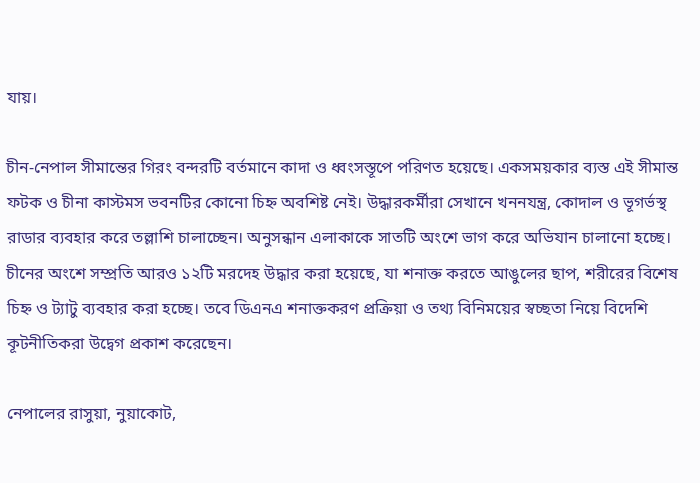যায়।

চীন-নেপাল সীমান্তের গিরং বন্দরটি বর্তমানে কাদা ও ধ্বংসস্তূপে পরিণত হয়েছে। একসময়কার ব্যস্ত এই সীমান্ত ফটক ও চীনা কাস্টমস ভবনটির কোনো চিহ্ন অবশিষ্ট নেই। উদ্ধারকর্মীরা সেখানে খননযন্ত্র, কোদাল ও ভূগর্ভস্থ রাডার ব্যবহার করে তল্লাশি চালাচ্ছেন। অনুসন্ধান এলাকাকে সাতটি অংশে ভাগ করে অভিযান চালানো হচ্ছে। চীনের অংশে সম্প্রতি আরও ১২টি মরদেহ উদ্ধার করা হয়েছে, যা শনাক্ত করতে আঙুলের ছাপ, শরীরের বিশেষ চিহ্ন ও ট্যাটু ব্যবহার করা হচ্ছে। তবে ডিএনএ শনাক্তকরণ প্রক্রিয়া ও তথ্য বিনিময়ের স্বচ্ছতা নিয়ে বিদেশি কূটনীতিকরা উদ্বেগ প্রকাশ করেছেন।

নেপালের রাসুয়া, নুয়াকোট,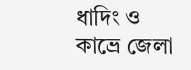ধাদিং ও কাভ্রে জেলা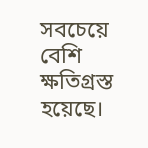সবচেয়ে বেশি ক্ষতিগ্রস্ত হয়েছে।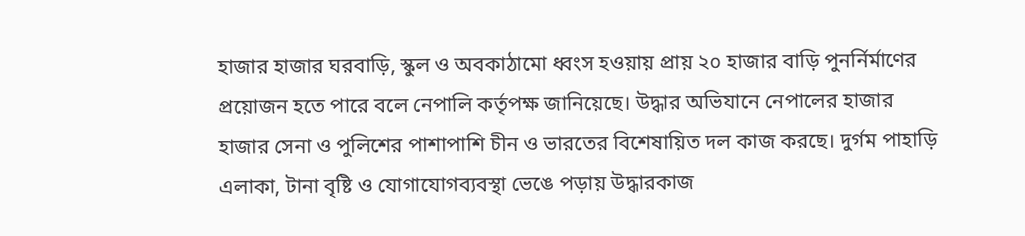হাজার হাজার ঘরবাড়ি, স্কুল ও অবকাঠামো ধ্বংস হওয়ায় প্রায় ২০ হাজার বাড়ি পুনর্নির্মাণের প্রয়োজন হতে পারে বলে নেপালি কর্তৃপক্ষ জানিয়েছে। উদ্ধার অভিযানে নেপালের হাজার হাজার সেনা ও পুলিশের পাশাপাশি চীন ও ভারতের বিশেষায়িত দল কাজ করছে। দুর্গম পাহাড়ি এলাকা, টানা বৃষ্টি ও যোগাযোগব্যবস্থা ভেঙে পড়ায় উদ্ধারকাজ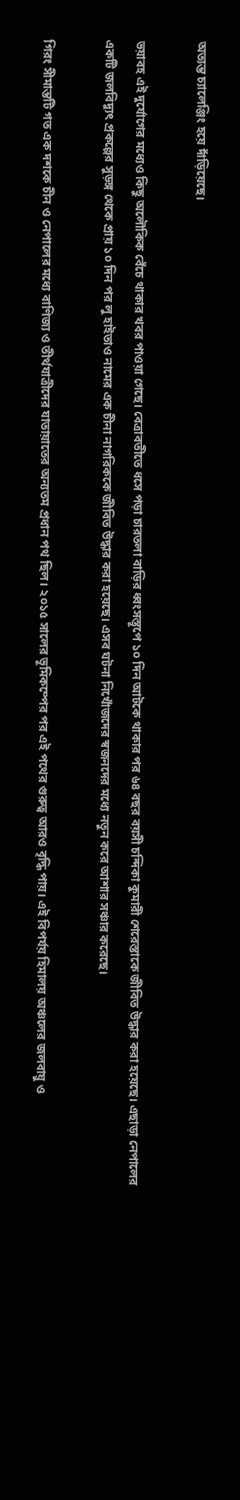অত্যন্ত চ্যালেঞ্জিং হয়ে দাঁড়িয়েছে।

ভয়াবহ এই দুর্যোগের মধ্যেও কিছু অলৌকিক বেঁচে থাকার খবর পাওয়া গেছে। বেত্রাবতীতে ধসে পড়া চারতলা বাড়ির ধ্বংসস্তূপে ১০ দিন আটকে থাকার পর ৬৪ বছর বয়সী চন্দিকা কুমারী শেরেস্তাকে জীবিত উদ্ধার করা হয়েছে। এছাড়া নেপালের একটি জলবিদ্যুৎ প্রকল্পের সুড়ঙ্গ থেকে প্রায় ১০ দিন পর লু হাইতাও নামের এক চীনা নাগরিককে জীবিত উদ্ধার করা হয়েছে। এসব ঘটনা নিখোঁজদের স্বজনদের মধ্যে নতুন করে আশার সঞ্চার করেছে।

গিরং সীমান্তটি গত এক দশকে চীন ও নেপালের মধ্যে বাণিজ্য ও তীর্থযাত্রীদের যাতায়াতের অন্যতম প্রধান পথ ছিল। ২০১৫ সালের ভূমিকম্পের পর এই পথের গুরুত্ব আরও বৃদ্ধি পায়। এই বিপর্যয় হিমালয় অঞ্চলের জলবায়ু ও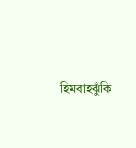হিমবাহঝুঁকি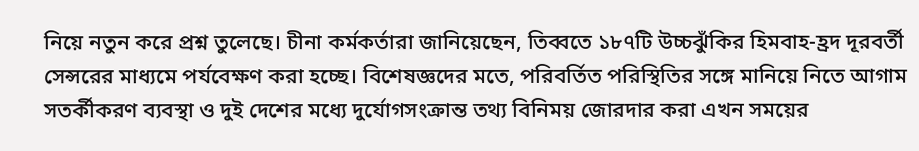নিয়ে নতুন করে প্রশ্ন তুলেছে। চীনা কর্মকর্তারা জানিয়েছেন, তিব্বতে ১৮৭টি উচ্চঝুঁকির হিমবাহ-হ্রদ দূরবর্তী সেন্সরের মাধ্যমে পর্যবেক্ষণ করা হচ্ছে। বিশেষজ্ঞদের মতে, পরিবর্তিত পরিস্থিতির সঙ্গে মানিয়ে নিতে আগাম সতর্কীকরণ ব্যবস্থা ও দুই দেশের মধ্যে দুর্যোগসংক্রান্ত তথ্য বিনিময় জোরদার করা এখন সময়ের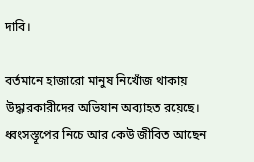দাবি।

বর্তমানে হাজারো মানুষ নিখোঁজ থাকায় উদ্ধারকারীদের অভিযান অব্যাহত রয়েছে। ধ্বংসস্তূপের নিচে আর কেউ জীবিত আছেন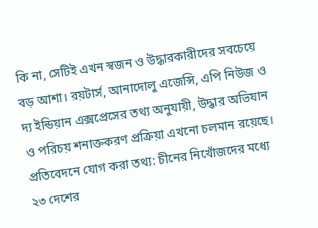কি না, সেটিই এখন স্বজন ও উদ্ধারকারীদের সবচেয়ে বড় আশা। রয়টার্স, আনাদোলু এজেন্সি, এপি নিউজ ও দ্য ইন্ডিয়ান এক্সপ্রেসের তথ্য অনুযায়ী, উদ্ধার অভিযান ও পরিচয় শনাক্তকরণ প্রক্রিয়া এখনো চলমান রয়েছে। প্রতিবেদনে যোগ করা তথ্য: চীনের নিখোঁজদের মধ্যে ২৩ দেশের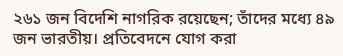২৬১ জন বিদেশি নাগরিক রয়েছেন; তাঁদের মধ্যে ৪৯ জন ভারতীয়। প্রতিবেদনে যোগ করা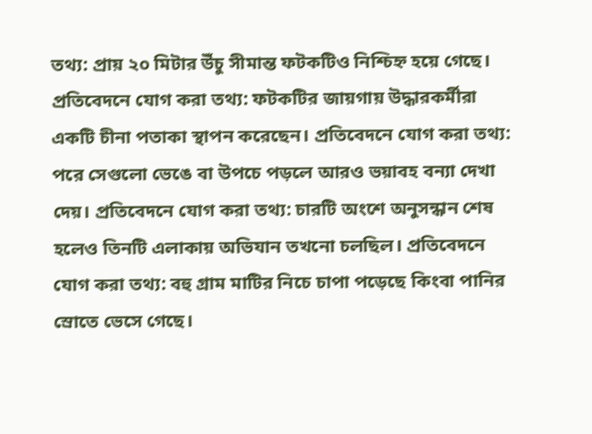তথ্য: প্রায় ২০ মিটার উঁচু সীমান্ত ফটকটিও নিশ্চিহ্ন হয়ে গেছে। প্রতিবেদনে যোগ করা তথ্য: ফটকটির জায়গায় উদ্ধারকর্মীরা একটি চীনা পতাকা স্থাপন করেছেন। প্রতিবেদনে যোগ করা তথ্য: পরে সেগুলো ভেঙে বা উপচে পড়লে আরও ভয়াবহ বন্যা দেখা দেয়। প্রতিবেদনে যোগ করা তথ্য: চারটি অংশে অনুসন্ধান শেষ হলেও তিনটি এলাকায় অভিযান তখনো চলছিল। প্রতিবেদনে যোগ করা তথ্য: বহু গ্রাম মাটির নিচে চাপা পড়েছে কিংবা পানির স্রোতে ভেসে গেছে।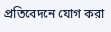প্রতিবেদনে যোগ করা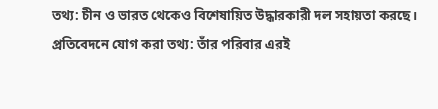তথ্য: চীন ও ভারত থেকেও বিশেষায়িত উদ্ধারকারী দল সহায়তা করছে। প্রতিবেদনে যোগ করা তথ্য: তাঁর পরিবার এরই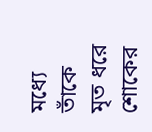মধ্যে তাঁকে মৃত ধরে শোকের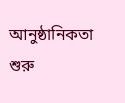আনুষ্ঠানিকতা শুরু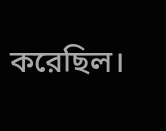করেছিল।